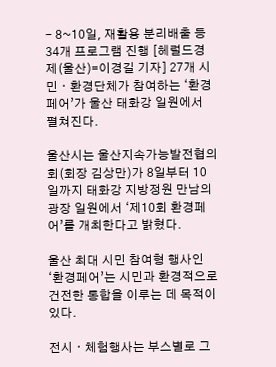- 8~10일, 재활용 분리배출 등 34개 프로그램 진행 [헤럴드경제(울산)=이경길 기자] 27개 시민ㆍ환경단체가 참여하는 ‘환경페어’가 울산 태화강 일원에서 펼쳐진다.

울산시는 울산지속가능발전협의회(회장 김상만)가 8일부터 10일까지 태화강 지방정원 만남의 광장 일원에서 ‘제10회 환경페어’를 개최한다고 밝혔다.

울산 최대 시민 참여형 행사인 ‘환경페어’는 시민과 환경적으로 건전한 통합을 이루는 데 목적이 있다.

전시ㆍ체험행사는 부스별로 그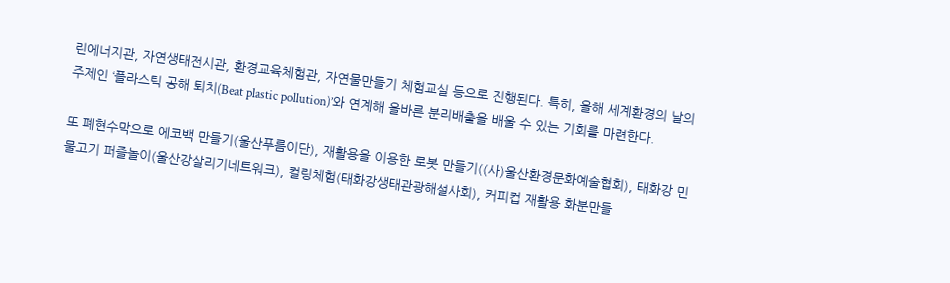린에너지관, 자연생태전시관, 환경교육체험관, 자연물만들기 체험교실 등으로 진행된다. 특히, 올해 세계환경의 날의 주제인 ‘플라스틱 공해 퇴치(Beat plastic pollution)’와 연계해 올바른 분리배출을 배울 수 있는 기회를 마련한다.

또 폐현수막으로 에코백 만들기(울산푸름이단), 재활용을 이용한 로봇 만들기((사)울산환경문화예술협회), 태화강 민물고기 퍼즐놀이(울산강살리기네트워크), 컬링체험(태화강생태관광해설사회), 커피컵 재활용 화분만들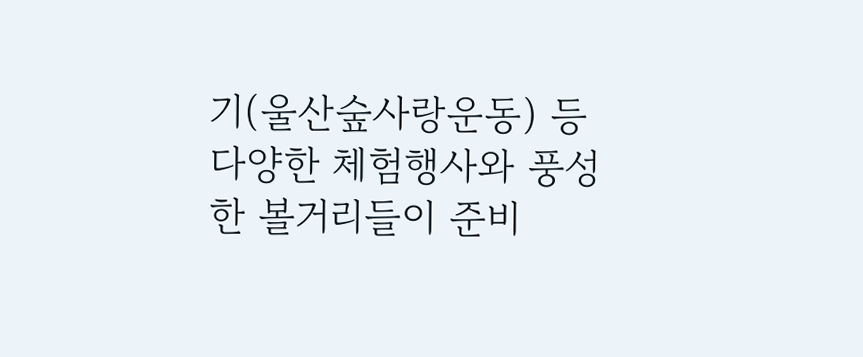기(울산숲사랑운동) 등 다양한 체험행사와 풍성한 볼거리들이 준비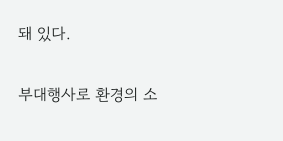돼 있다.

부대행사로 환경의 소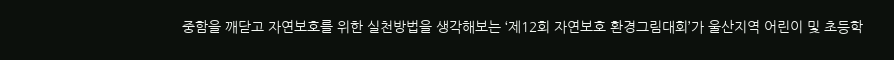중함을 깨닫고 자연보호를 위한 실천방법을 생각해보는 ‘제12회 자연보호 환경그림대회’가 울산지역 어린이 및 초등학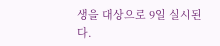생을 대상으로 9일 실시된다.